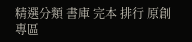精選分類 書庫 完本 排行 原創專區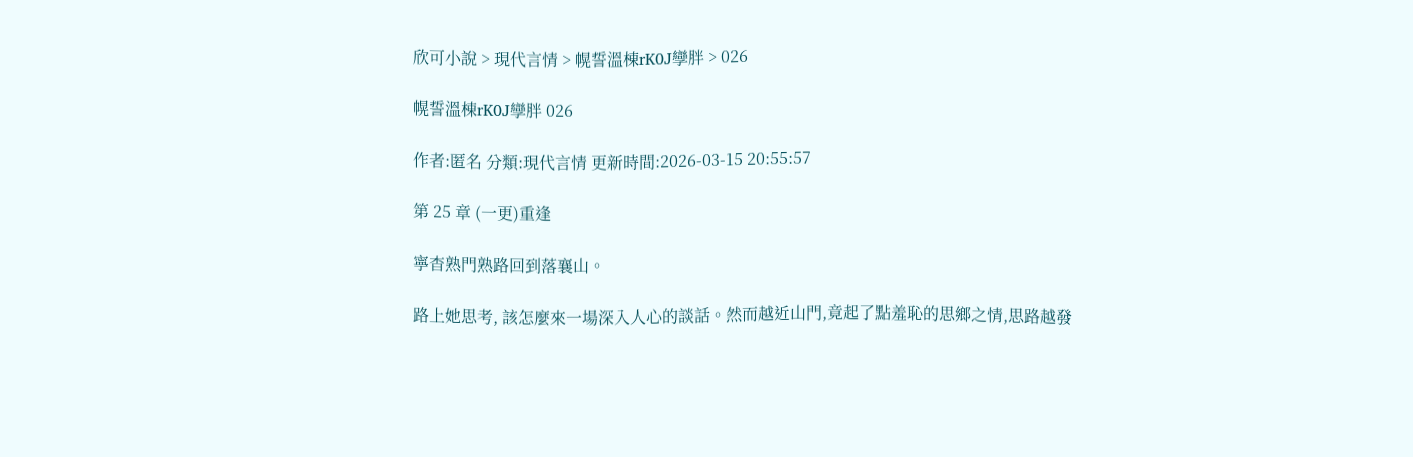欣可小說 > 現代言情 > 幌誓溫棟rK0J孿胖 > 026

幌誓溫棟rK0J孿胖 026

作者:匿名 分類:現代言情 更新時間:2026-03-15 20:55:57

第 25 章 (一更)重逢

寧杳熟門熟路回到落襄山。

路上她思考, 該怎麼來一場深入人心的談話。然而越近山門,竟起了點羞恥的思鄉之情,思路越發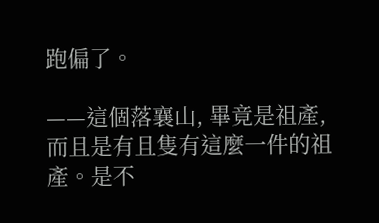跑偏了。

——這個落襄山, 畢竟是祖產,而且是有且隻有這麼一件的祖產。是不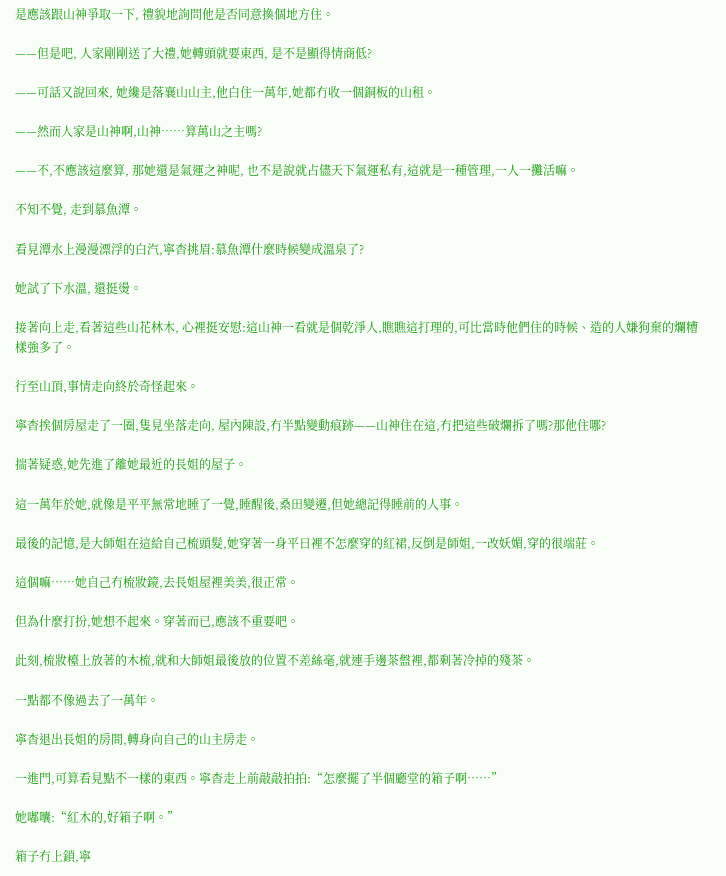是應該跟山神爭取一下, 禮貌地詢問他是否同意換個地方住。

——但是吧, 人家剛剛送了大禮,她轉頭就要東西, 是不是顯得情商低?

——可話又說回來, 她纔是落襄山山主,他白住一萬年,她都冇收一個銅板的山租。

——然而人家是山神啊,山神……算萬山之主嗎?

——不,不應該這麼算, 那她還是氣運之神呢, 也不是說就占儘天下氣運私有,這就是一種管理,一人一攤活嘛。

不知不覺, 走到慕魚潭。

看見潭水上漫漫漂浮的白汽,寧杳挑眉:慕魚潭什麼時候變成溫泉了?

她試了下水溫, 還挺燙。

接著向上走,看著這些山花林木, 心裡挺安慰:這山神一看就是個乾淨人,瞧瞧這打理的,可比當時他們住的時候、造的人嫌狗棄的爛糟樣強多了。

行至山頂,事情走向終於奇怪起來。

寧杳挨個房屋走了一圈,隻見坐落走向, 屋內陳設,冇半點變動痕跡——山神住在這,冇把這些破爛拆了嗎?那他住哪?

揣著疑惑,她先進了離她最近的長姐的屋子。

這一萬年於她,就像是平平無常地睡了一覺,睡醒後,桑田變遷,但她總記得睡前的人事。

最後的記憶,是大師姐在這給自己梳頭髮,她穿著一身平日裡不怎麼穿的紅裙,反倒是師姐,一改妖媚,穿的很端莊。

這個嘛……她自己冇梳妝鏡,去長姐屋裡美美,很正常。

但為什麼打扮,她想不起來。穿著而已,應該不重要吧。

此刻,梳妝檯上放著的木梳,就和大師姐最後放的位置不差絲毫,就連手邊茶盤裡,都剩著冷掉的殘茶。

一點都不像過去了一萬年。

寧杳退出長姐的房間,轉身向自己的山主房走。

一進門,可算看見點不一樣的東西。寧杳走上前敲敲拍拍:“怎麼擺了半個廳堂的箱子啊……”

她嘟囔:“紅木的,好箱子啊。”

箱子冇上鎖,寧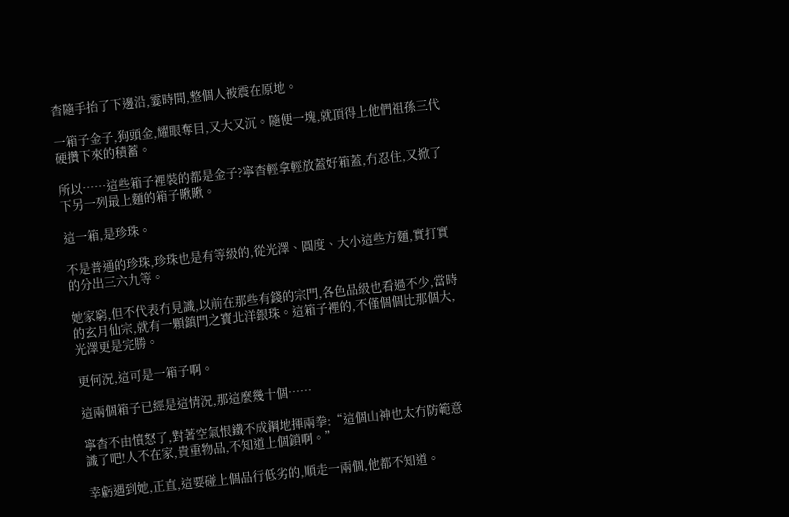杳隨手抬了下邊沿,霎時間,整個人被震在原地。

一箱子金子,狗頭金,耀眼奪目,又大又沉。隨便一塊,就頂得上他們祖孫三代硬攢下來的積蓄。

所以……這些箱子裡裝的都是金子?寧杳輕拿輕放蓋好箱蓋,冇忍住,又掀了下另一列最上麵的箱子瞅瞅。

這一箱,是珍珠。

不是普通的珍珠,珍珠也是有等級的,從光澤、圓度、大小這些方麵,實打實的分出三六九等。

她家窮,但不代表冇見識,以前在那些有錢的宗門,各色品級也看過不少,當時的玄月仙宗,就有一顆鎮門之寶北洋銀珠。這箱子裡的,不僅個個比那個大,光澤更是完勝。

更何況,這可是一箱子啊。

這兩個箱子已經是這情況,那這麼幾十個……

寧杳不由憤怒了,對著空氣恨鐵不成鋼地揮兩拳:“這個山神也太冇防範意識了吧!人不在家,貴重物品,不知道上個鎖啊。”

幸虧遇到她,正直,這要碰上個品行低劣的,順走一兩個,他都不知道。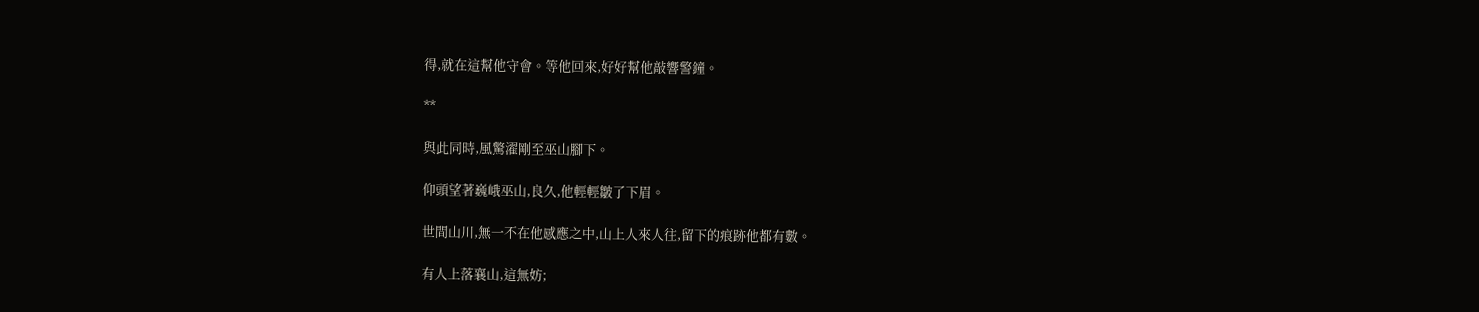得,就在這幫他守會。等他回來,好好幫他敲響警鐘。

**

與此同時,風驚濯剛至巫山腳下。

仰頭望著巍峨巫山,良久,他輕輕皺了下眉。

世間山川,無一不在他感應之中,山上人來人往,留下的痕跡他都有數。

有人上落襄山,這無妨;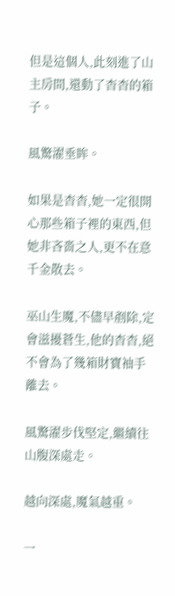但是這個人,此刻進了山主房間,還動了杳杳的箱子。

風驚濯垂眸。

如果是杳杳,她一定很開心那些箱子裡的東西,但她非吝嗇之人,更不在意千金散去。

巫山生魔,不儘早剷除,定會滋擾蒼生,他的杳杳,絕不會為了幾箱財寶袖手離去。

風驚濯步伐堅定,繼續往山腹深處走。

越向深處,魔氣越重。

一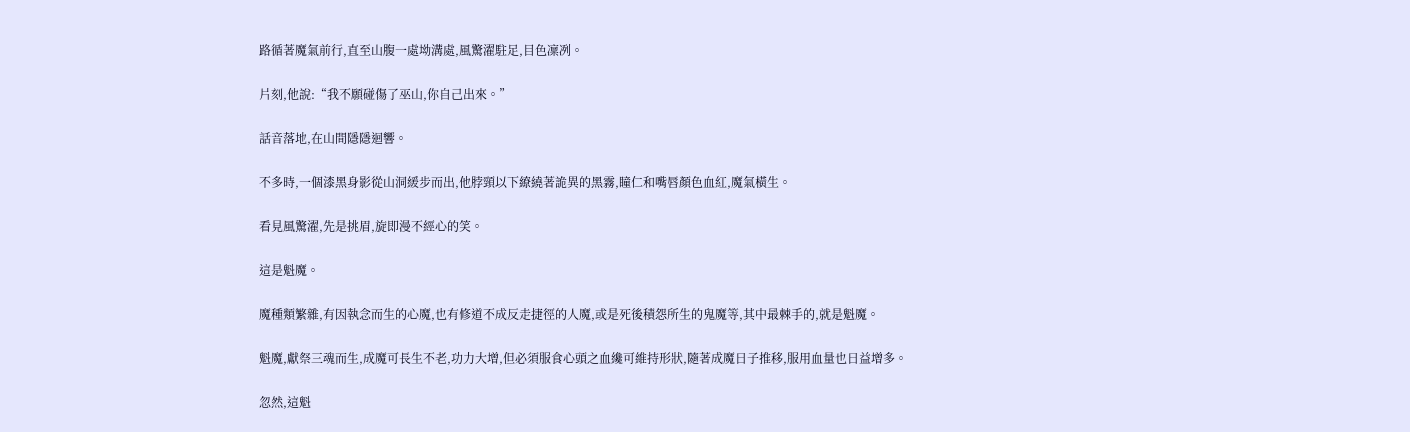路循著魔氣前行,直至山腹一處坳溝處,風驚濯駐足,目色凜冽。

片刻,他說:“我不願碰傷了巫山,你自己出來。”

話音落地,在山間隱隱迴響。

不多時,一個漆黑身影從山洞緩步而出,他脖頸以下繚繞著詭異的黑霧,瞳仁和嘴唇顏色血紅,魔氣橫生。

看見風驚濯,先是挑眉,旋即漫不經心的笑。

這是魁魔。

魔種類繁雜,有因執念而生的心魔,也有修道不成反走捷徑的人魔,或是死後積怨所生的鬼魔等,其中最棘手的,就是魁魔。

魁魔,獻祭三魂而生,成魔可長生不老,功力大增,但必須服食心頭之血纔可維持形狀,隨著成魔日子推移,服用血量也日益增多。

忽然,這魁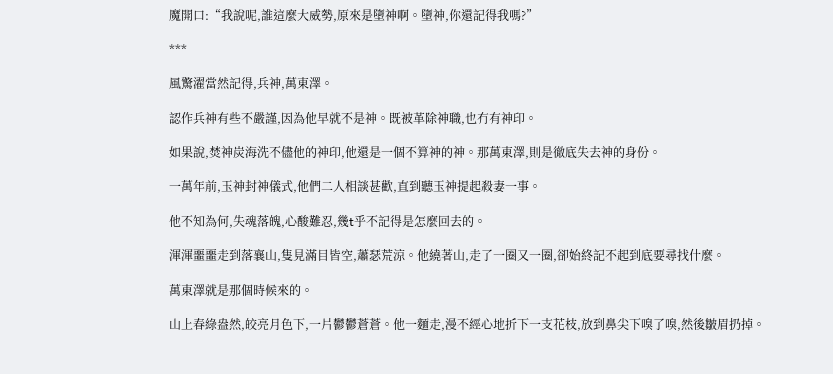魔開口:“我說呢,誰這麼大威勢,原來是墮神啊。墮神,你還記得我嗎?”

***

風驚濯當然記得,兵神,萬東澤。

認作兵神有些不嚴謹,因為他早就不是神。既被革除神職,也冇有神印。

如果說,焚神炭海洗不儘他的神印,他還是一個不算神的神。那萬東澤,則是徹底失去神的身份。

一萬年前,玉神封神儀式,他們二人相談甚歡,直到聽玉神提起殺妻一事。

他不知為何,失魂落魄,心酸難忍,幾t乎不記得是怎麼回去的。

渾渾噩噩走到落襄山,隻見滿目皆空,蕭瑟荒涼。他繞著山,走了一圈又一圈,卻始終記不起到底要尋找什麼。

萬東澤就是那個時候來的。

山上春綠盎然,皎亮月色下,一片鬱鬱蒼蒼。他一麵走,漫不經心地折下一支花枝,放到鼻尖下嗅了嗅,然後皺眉扔掉。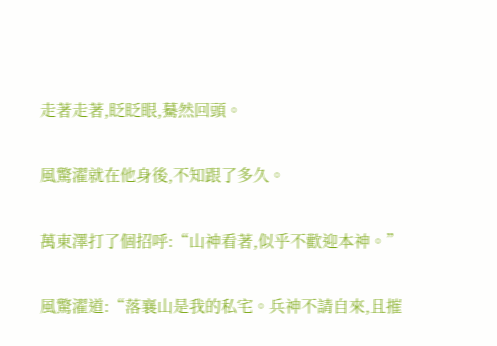走著走著,眨眨眼,驀然回頭。

風驚濯就在他身後,不知跟了多久。

萬東澤打了個招呼:“山神看著,似乎不歡迎本神。”

風驚濯道:“落襄山是我的私宅。兵神不請自來,且摧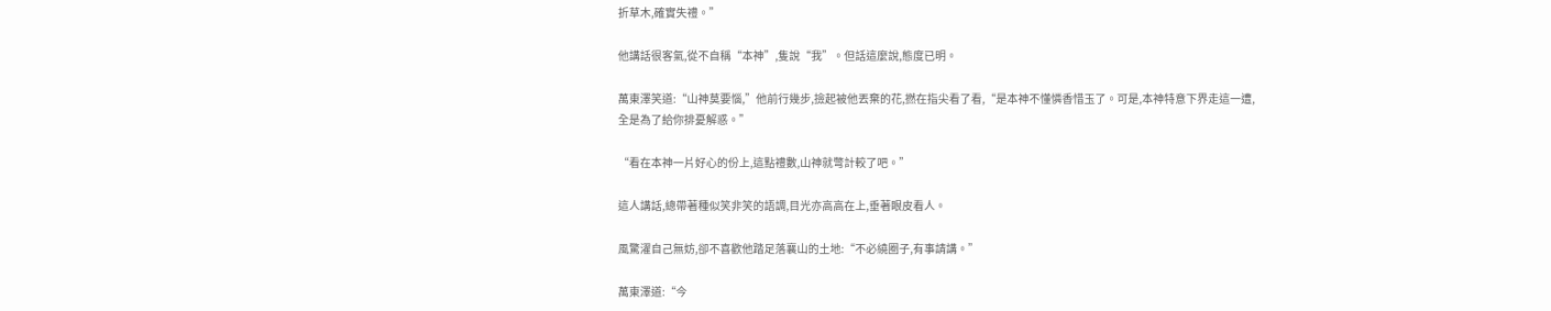折草木,確實失禮。”

他講話很客氣,從不自稱“本神”,隻說“我”。但話這麼說,態度已明。

萬東澤笑道:“山神莫要惱,”他前行幾步,撿起被他丟棄的花,撚在指尖看了看,“是本神不懂憐香惜玉了。可是,本神特意下界走這一遭,全是為了給你排憂解惑。”

“看在本神一片好心的份上,這點禮數,山神就彆計較了吧。”

這人講話,總帶著種似笑非笑的語調,目光亦高高在上,垂著眼皮看人。

風驚濯自己無妨,卻不喜歡他踏足落襄山的土地:“不必繞圈子,有事請講。”

萬東澤道:“今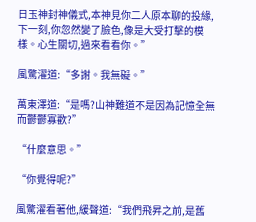日玉神封神儀式,本神見你二人原本聊的投緣,下一刻,你忽然變了臉色,像是大受打擊的模樣。心生關切,過來看看你。”

風驚濯道:“多謝。我無礙。”

萬東澤道:“是嗎?山神難道不是因為記憶全無而鬱鬱寡歡?”

“什麼意思。”

“你覺得呢?”

風驚濯看著他,緩聲道:“我們飛昇之前,是舊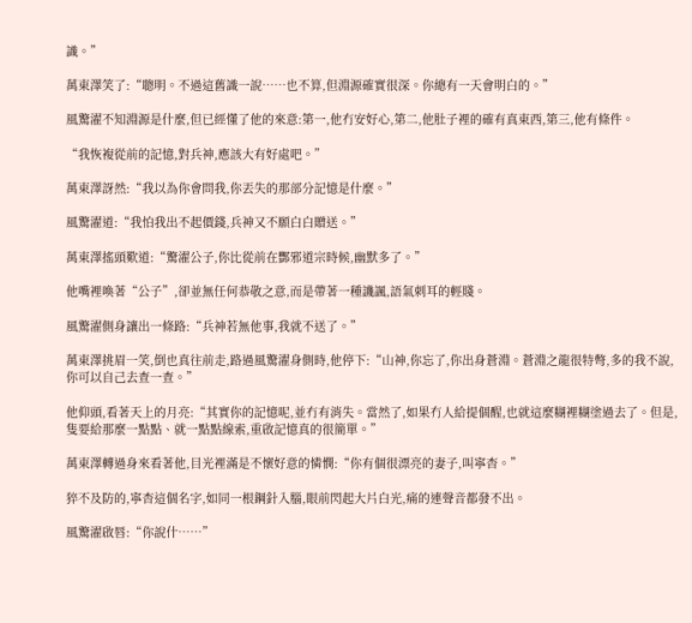識。”

萬東澤笑了:“聰明。不過這舊識一說……也不算,但淵源確實很深。你總有一天會明白的。”

風驚濯不知淵源是什麼,但已經懂了他的來意:第一,他冇安好心,第二,他肚子裡的確有真東西,第三,他有條件。

“我恢複從前的記憶,對兵神,應該大有好處吧。”

萬東澤訝然:“我以為你會問我,你丟失的那部分記憶是什麼。”

風驚濯道:“我怕我出不起價錢,兵神又不願白白贈送。”

萬東澤搖頭歎道:“驚濯公子,你比從前在酆邪道宗時候,幽默多了。”

他嘴裡喚著“公子”,卻並無任何恭敬之意,而是帶著一種譏諷,語氣刺耳的輕賤。

風驚濯側身讓出一條路:“兵神若無他事,我就不送了。”

萬東澤挑眉一笑,倒也真往前走,路過風驚濯身側時,他停下:“山神,你忘了,你出身蒼淵。蒼淵之龍很特彆,多的我不說,你可以自己去查一查。”

他仰頭,看著天上的月亮:“其實你的記憶呢,並冇有消失。當然了,如果冇人給提個醒,也就這麼糊裡糊塗過去了。但是,隻要給那麼一點點、就一點點線索,重啟記憶真的很簡單。”

萬東澤轉過身來看著他,目光裡滿是不懷好意的憐憫:“你有個很漂亮的妻子,叫寧杳。”

猝不及防的,寧杳這個名字,如同一根鋼針入腦,眼前閃起大片白光,痛的連聲音都發不出。

風驚濯啟唇:“你說什……”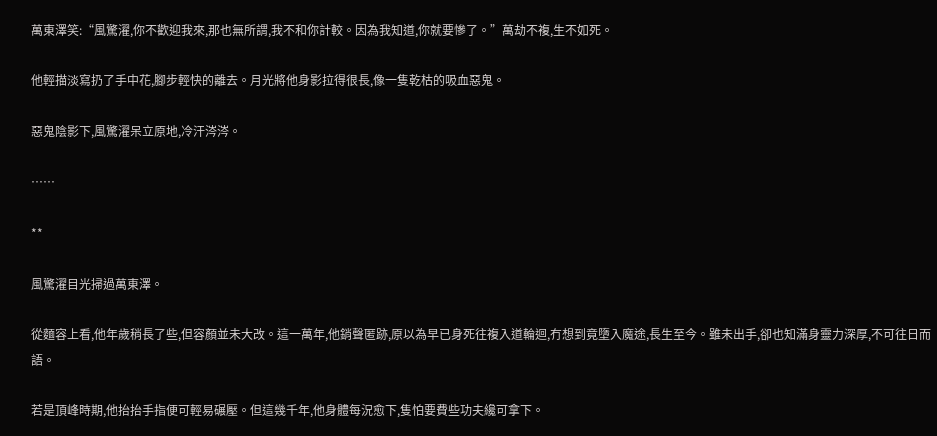萬東澤笑:“風驚濯,你不歡迎我來,那也無所謂,我不和你計較。因為我知道,你就要慘了。”萬劫不複,生不如死。

他輕描淡寫扔了手中花,腳步輕快的離去。月光將他身影拉得很長,像一隻乾枯的吸血惡鬼。

惡鬼陰影下,風驚濯呆立原地,冷汗涔涔。

……

**

風驚濯目光掃過萬東澤。

從麵容上看,他年歲稍長了些,但容顏並未大改。這一萬年,他銷聲匿跡,原以為早已身死往複入道輪迴,冇想到竟墮入魔途,長生至今。雖未出手,卻也知滿身靈力深厚,不可往日而語。

若是頂峰時期,他抬抬手指便可輕易碾壓。但這幾千年,他身體每況愈下,隻怕要費些功夫纔可拿下。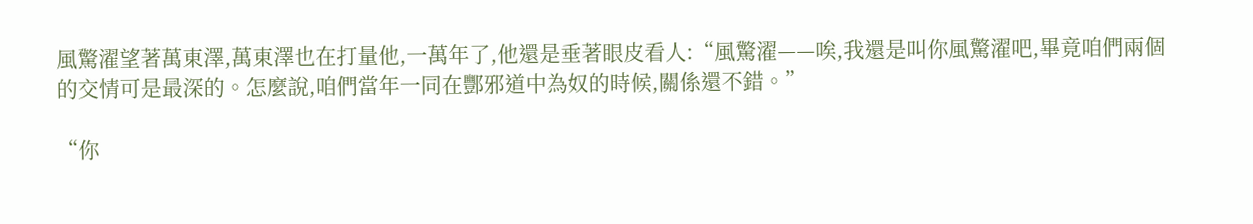風驚濯望著萬東澤,萬東澤也在打量他,一萬年了,他還是垂著眼皮看人:“風驚濯——唉,我還是叫你風驚濯吧,畢竟咱們兩個的交情可是最深的。怎麼說,咱們當年一同在酆邪道中為奴的時候,關係還不錯。”

“你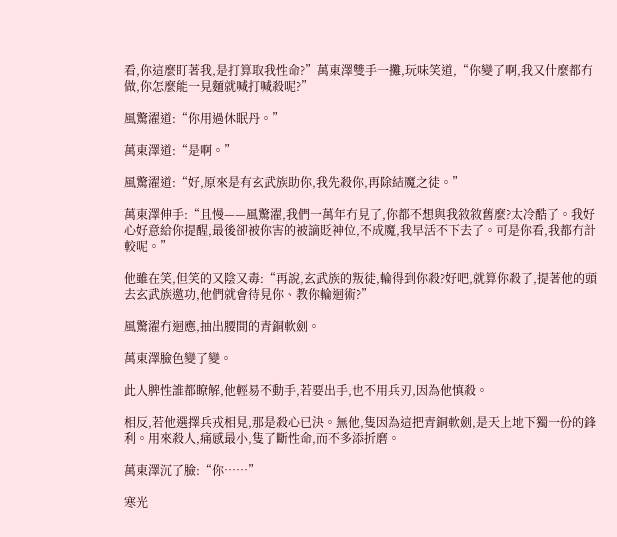看,你這麼盯著我,是打算取我性命?”萬東澤雙手一攤,玩味笑道,“你變了啊,我又什麼都冇做,你怎麼能一見麵就喊打喊殺呢?”

風驚濯道:“你用過休眠丹。”

萬東澤道:“是啊。”

風驚濯道:“好,原來是有玄武族助你,我先殺你,再除結魔之徒。”

萬東澤伸手:“且慢——風驚濯,我們一萬年冇見了,你都不想與我敘敘舊麼?太冷酷了。我好心好意給你提醒,最後卻被你害的被謫貶神位,不成魔,我早活不下去了。可是你看,我都冇計較呢。”

他雖在笑,但笑的又陰又毒:“再說,玄武族的叛徒,輪得到你殺?好吧,就算你殺了,提著他的頭去玄武族邀功,他們就會待見你、教你輪迴術?”

風驚濯冇迴應,抽出腰間的青銅軟劍。

萬東澤臉色變了變。

此人脾性誰都瞭解,他輕易不動手,若要出手,也不用兵刃,因為他慎殺。

相反,若他選擇兵戎相見,那是殺心已決。無他,隻因為這把青銅軟劍,是天上地下獨一份的鋒利。用來殺人,痛感最小,隻了斷性命,而不多添折磨。

萬東澤沉了臉:“你……”

寒光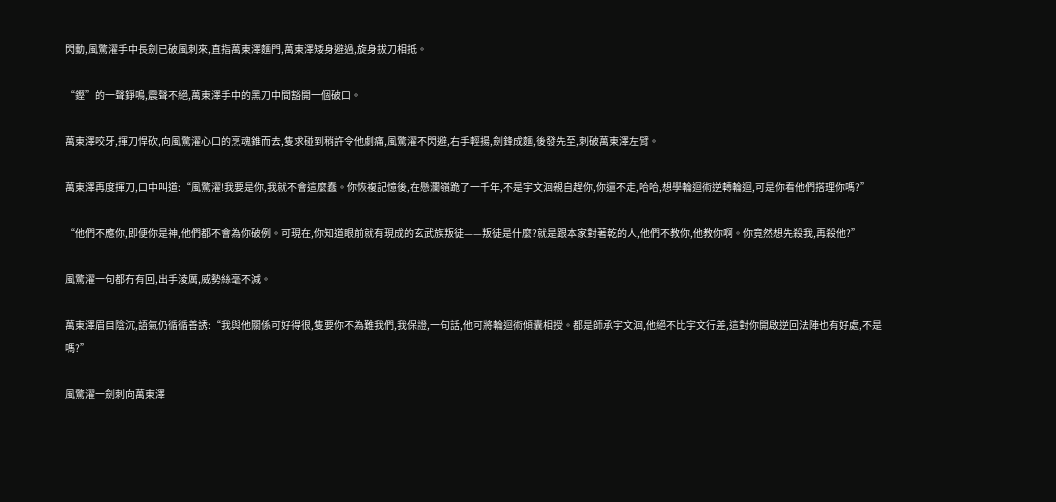閃動,風驚濯手中長劍已破風刺來,直指萬東澤麵門,萬東澤矮身避過,旋身拔刀相抵。

“鏗”的一聲錚鳴,震聲不絕,萬東澤手中的黑刀中間豁開一個破口。

萬東澤咬牙,揮刀悍砍,向風驚濯心口的烹魂錐而去,隻求碰到稍許令他劇痛,風驚濯不閃避,右手輕揚,劍鋒成麵,後發先至,刺破萬東澤左臂。

萬東澤再度揮刀,口中叫道:“風驚濯!我要是你,我就不會這麼蠢。你恢複記憶後,在懸瀾嶺跪了一千年,不是宇文洄親自趕你,你還不走,哈哈,想學輪迴術逆轉輪迴,可是你看他們搭理你嗎?”

“他們不應你,即便你是神,他們都不會為你破例。可現在,你知道眼前就有現成的玄武族叛徒——叛徒是什麼?就是跟本家對著乾的人,他們不教你,他教你啊。你竟然想先殺我,再殺他?”

風驚濯一句都冇有回,出手淩厲,威勢絲毫不減。

萬東澤眉目陰沉,語氣仍循循善誘:“我與他關係可好得很,隻要你不為難我們,我保證,一句話,他可將輪迴術傾囊相授。都是師承宇文洄,他絕不比宇文行差,這對你開啟逆回法陣也有好處,不是嗎?”

風驚濯一劍刺向萬東澤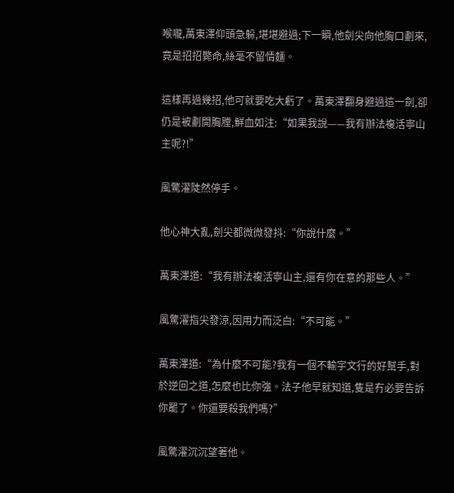喉嚨,萬東澤仰頭急躲,堪堪避過;下一瞬,他劍尖向他胸口劃來,竟是招招斃命,絲毫不留情麵。

這樣再過幾招,他可就要吃大虧了。萬東澤翻身避過這一劍,卻仍是被劃開胸膛,鮮血如注:“如果我說——我有辦法複活寧山主呢?!”

風驚濯陡然停手。

他心神大亂,劍尖都微微發抖:“你說什麼。”

萬東澤道:“我有辦法複活寧山主,還有你在意的那些人。”

風驚濯指尖發涼,因用力而泛白:“不可能。”

萬東澤道:“為什麼不可能?我有一個不輸宇文行的好幫手,對於逆回之道,怎麼也比你強。法子他早就知道,隻是冇必要告訴你罷了。你還要殺我們嗎?”

風驚濯沉沉望著他。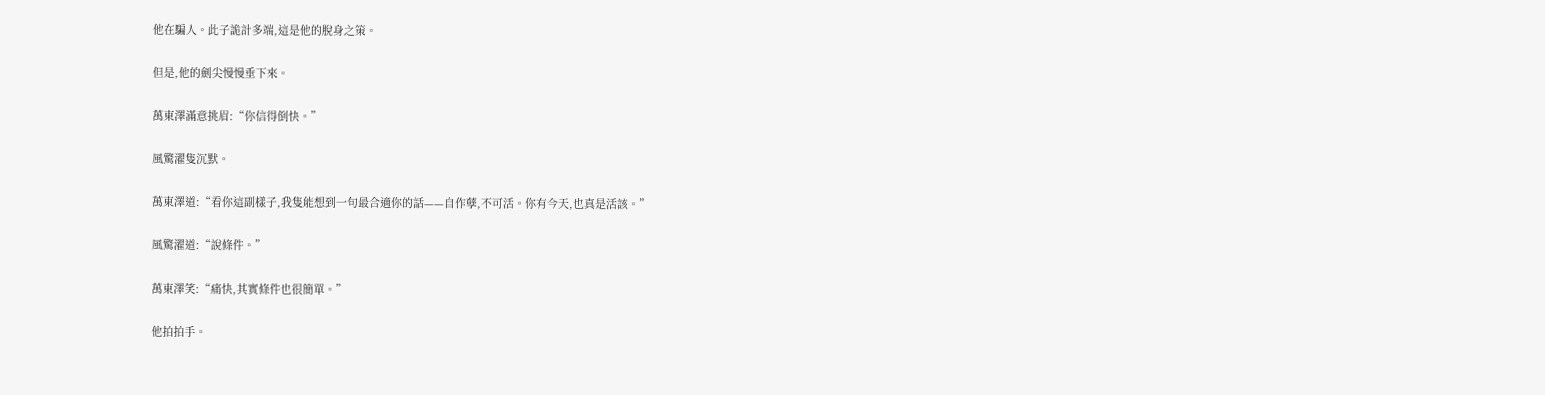他在騙人。此子詭計多端,這是他的脫身之策。

但是,他的劍尖慢慢垂下來。

萬東澤滿意挑眉:“你信得倒快。”

風驚濯隻沉默。

萬東澤道:“看你這副樣子,我隻能想到一句最合適你的話——自作孽,不可活。你有今天,也真是活該。”

風驚濯道:“說條件。”

萬東澤笑:“痛快,其實條件也很簡單。”

他拍拍手。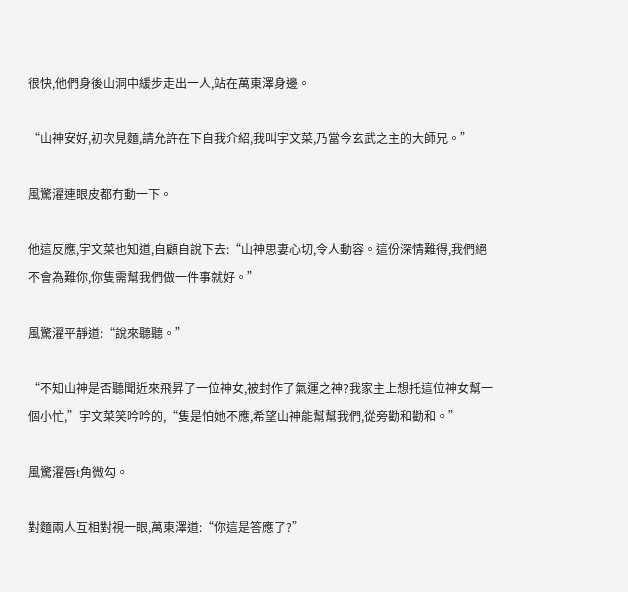很快,他們身後山洞中緩步走出一人,站在萬東澤身邊。

“山神安好,初次見麵,請允許在下自我介紹,我叫宇文菜,乃當今玄武之主的大師兄。”

風驚濯連眼皮都冇動一下。

他這反應,宇文菜也知道,自顧自說下去:“山神思妻心切,令人動容。這份深情難得,我們絕不會為難你,你隻需幫我們做一件事就好。”

風驚濯平靜道:“說來聽聽。”

“不知山神是否聽聞近來飛昇了一位神女,被封作了氣運之神?我家主上想托這位神女幫一個小忙,”宇文菜笑吟吟的,“隻是怕她不應,希望山神能幫幫我們,從旁勸和勸和。”

風驚濯唇t角微勾。

對麵兩人互相對視一眼,萬東澤道:“你這是答應了?”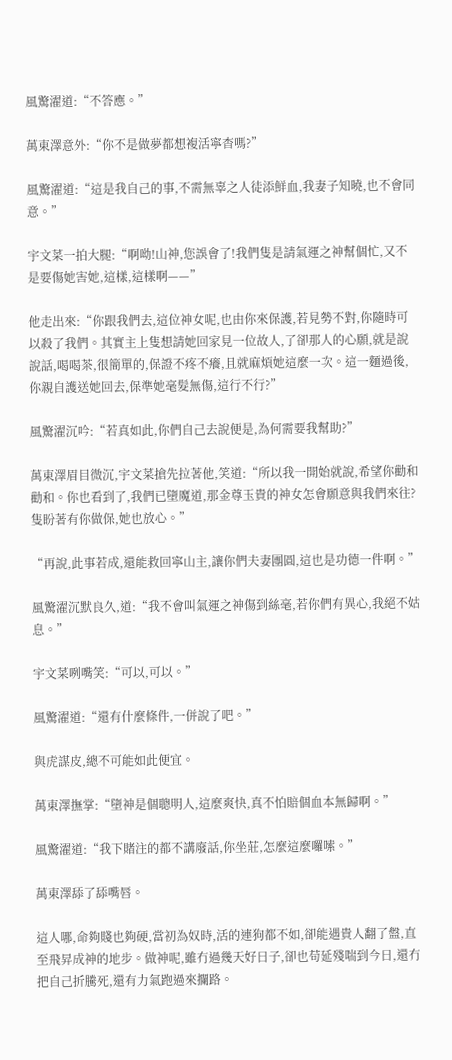風驚濯道:“不答應。”

萬東澤意外:“你不是做夢都想複活寧杳嗎?”

風驚濯道:“這是我自己的事,不需無辜之人徒添鮮血,我妻子知曉,也不會同意。”

宇文菜一拍大腿:“啊呦!山神,您誤會了!我們隻是請氣運之神幫個忙,又不是要傷她害她,這樣,這樣啊——”

他走出來:“你跟我們去,這位神女呢,也由你來保護,若見勢不對,你隨時可以殺了我們。其實主上隻想請她回家見一位故人,了卻那人的心願,就是說說話,喝喝茶,很簡單的,保證不疼不癢,且就麻煩她這麼一次。這一麵過後,你親自護送她回去,保準她毫髮無傷,這行不行?”

風驚濯沉吟:“若真如此,你們自己去說便是,為何需要我幫助?”

萬東澤眉目微沉,宇文菜搶先拉著他,笑道:“所以我一開始就說,希望你勸和勸和。你也看到了,我們已墮魔道,那金尊玉貴的神女怎會願意與我們來往?隻盼著有你做保,她也放心。”

“再說,此事若成,還能救回寧山主,讓你們夫妻團圓,這也是功德一件啊。”

風驚濯沉默良久,道:“我不會叫氣運之神傷到絲毫,若你們有異心,我絕不姑息。”

宇文菜咧嘴笑:“可以,可以。”

風驚濯道:“還有什麼條件,一併說了吧。”

與虎謀皮,總不可能如此便宜。

萬東澤撫掌:“墮神是個聰明人,這麼爽快,真不怕賠個血本無歸啊。”

風驚濯道:“我下賭注的都不講廢話,你坐莊,怎麼這麼囉嗦。”

萬東澤舔了舔嘴唇。

這人哪,命夠賤也夠硬,當初為奴時,活的連狗都不如,卻能遇貴人翻了盤,直至飛昇成神的地步。做神呢,雖冇過幾天好日子,卻也苟延殘喘到今日,還冇把自己折騰死,還有力氣跑過來攔路。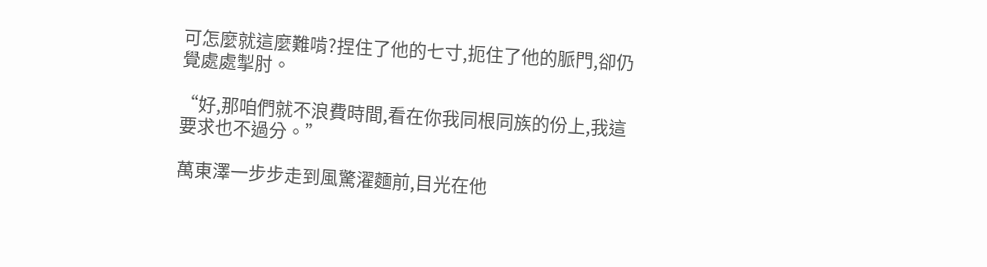可怎麼就這麼難啃?捏住了他的七寸,扼住了他的脈門,卻仍覺處處掣肘。

“好,那咱們就不浪費時間,看在你我同根同族的份上,我這要求也不過分。”

萬東澤一步步走到風驚濯麵前,目光在他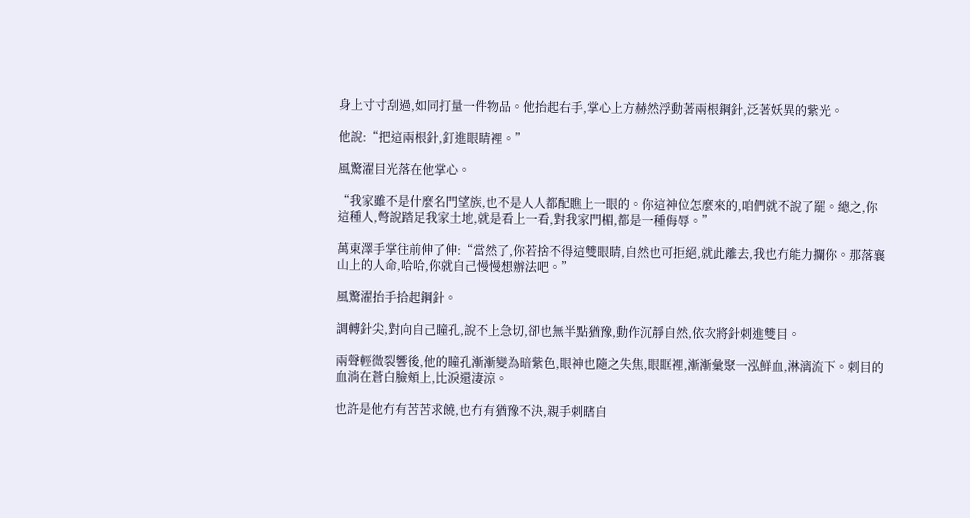身上寸寸刮過,如同打量一件物品。他抬起右手,掌心上方赫然浮動著兩根鋼針,泛著妖異的紫光。

他說:“把這兩根針,釘進眼睛裡。”

風驚濯目光落在他掌心。

“我家雖不是什麼名門望族,也不是人人都配瞧上一眼的。你這神位怎麼來的,咱們就不說了罷。總之,你這種人,彆說踏足我家土地,就是看上一看,對我家門楣,都是一種侮辱。”

萬東澤手掌往前伸了伸:“當然了,你若捨不得這雙眼睛,自然也可拒絕,就此離去,我也冇能力攔你。那落襄山上的人命,哈哈,你就自己慢慢想辦法吧。”

風驚濯抬手拾起鋼針。

調轉針尖,對向自己瞳孔,說不上急切,卻也無半點猶豫,動作沉靜自然,依次將針刺進雙目。

兩聲輕微裂響後,他的瞳孔漸漸變為暗紫色,眼神也隨之失焦,眼眶裡,漸漸彙聚一泓鮮血,淋漓流下。刺目的血淌在蒼白臉頰上,比淚還淒涼。

也許是他冇有苦苦求饒,也冇有猶豫不決,親手刺瞎自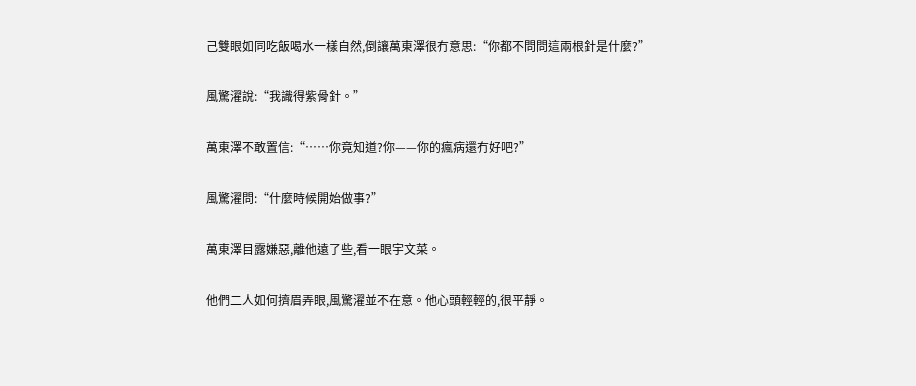己雙眼如同吃飯喝水一樣自然,倒讓萬東澤很冇意思:“你都不問問這兩根針是什麼?”

風驚濯說:“我識得紫骨針。”

萬東澤不敢置信:“……你竟知道?你——你的瘋病還冇好吧?”

風驚濯問:“什麼時候開始做事?”

萬東澤目露嫌惡,離他遠了些,看一眼宇文菜。

他們二人如何擠眉弄眼,風驚濯並不在意。他心頭輕輕的,很平靜。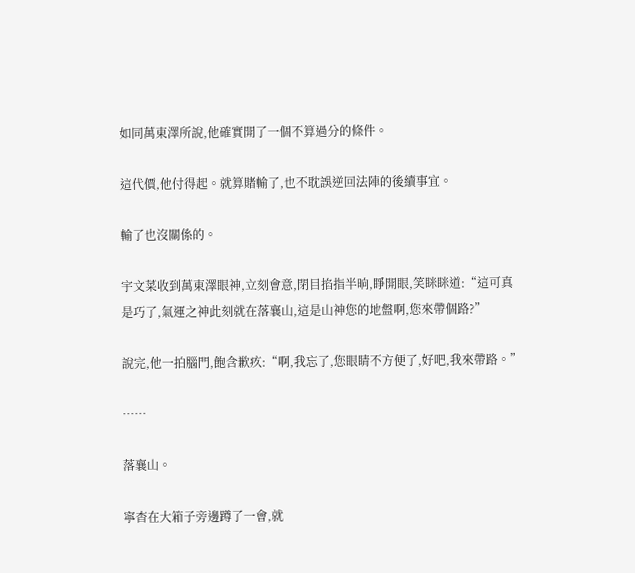如同萬東澤所說,他確實開了一個不算過分的條件。

這代價,他付得起。就算賭輸了,也不耽誤逆回法陣的後續事宜。

輸了也沒關係的。

宇文菜收到萬東澤眼神,立刻會意,閉目掐指半晌,睜開眼,笑眯眯道:“這可真是巧了,氣運之神此刻就在落襄山,這是山神您的地盤啊,您來帶個路?”

說完,他一拍腦門,飽含歉疚:“啊,我忘了,您眼睛不方便了,好吧,我來帶路。”

……

落襄山。

寧杳在大箱子旁邊蹲了一會,就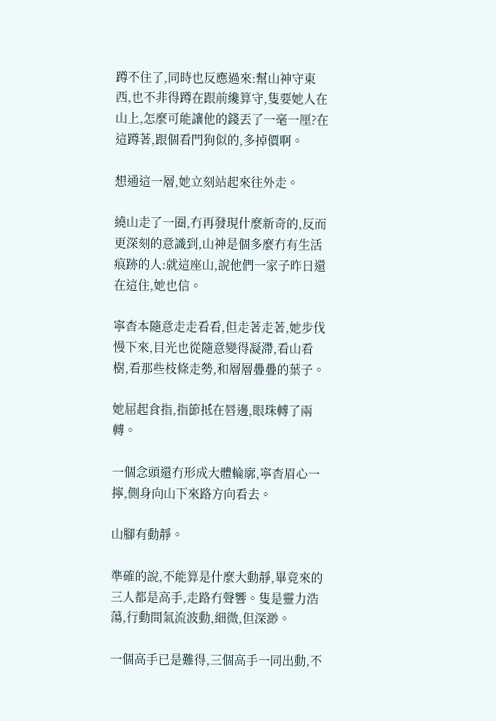蹲不住了,同時也反應過來:幫山神守東西,也不非得蹲在跟前纔算守,隻要她人在山上,怎麼可能讓他的錢丟了一毫一厘?在這蹲著,跟個看門狗似的,多掉價啊。

想通這一層,她立刻站起來往外走。

繞山走了一圈,冇再發現什麼新奇的,反而更深刻的意識到,山神是個多麼冇有生活痕跡的人:就這座山,說他們一家子昨日還在這住,她也信。

寧杳本隨意走走看看,但走著走著,她步伐慢下來,目光也從隨意變得凝滯,看山看樹,看那些枝條走勢,和層層疊疊的葉子。

她屈起食指,指節抵在唇邊,眼珠轉了兩轉。

一個念頭還冇形成大體輪廓,寧杳眉心一擰,側身向山下來路方向看去。

山腳有動靜。

準確的說,不能算是什麼大動靜,畢竟來的三人都是高手,走路冇聲響。隻是靈力浩蕩,行動間氣流波動,細微,但深渺。

一個高手已是難得,三個高手一同出動,不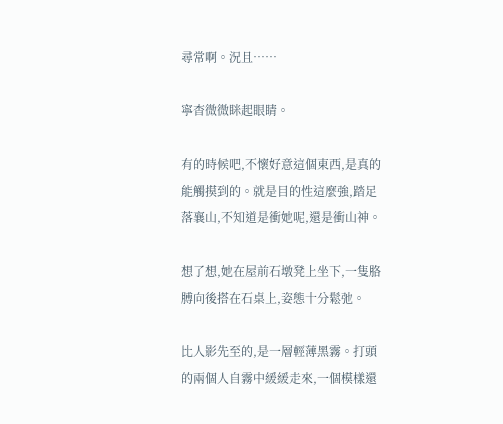尋常啊。況且……

寧杳微微眯起眼睛。

有的時候吧,不懷好意這個東西,是真的能觸摸到的。就是目的性這麼強,踏足落襄山,不知道是衝她呢,還是衝山神。

想了想,她在屋前石墩凳上坐下,一隻胳膊向後搭在石桌上,姿態十分鬆弛。

比人影先至的,是一層輕薄黑霧。打頭的兩個人自霧中緩緩走來,一個模樣還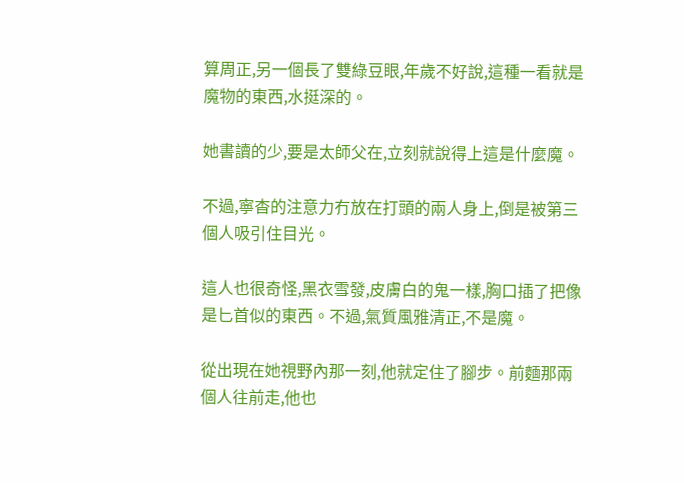算周正,另一個長了雙綠豆眼,年歲不好說,這種一看就是魔物的東西,水挺深的。

她書讀的少,要是太師父在,立刻就說得上這是什麼魔。

不過,寧杳的注意力冇放在打頭的兩人身上,倒是被第三個人吸引住目光。

這人也很奇怪,黑衣雪發,皮膚白的鬼一樣,胸口插了把像是匕首似的東西。不過,氣質風雅清正,不是魔。

從出現在她視野內那一刻,他就定住了腳步。前麵那兩個人往前走,他也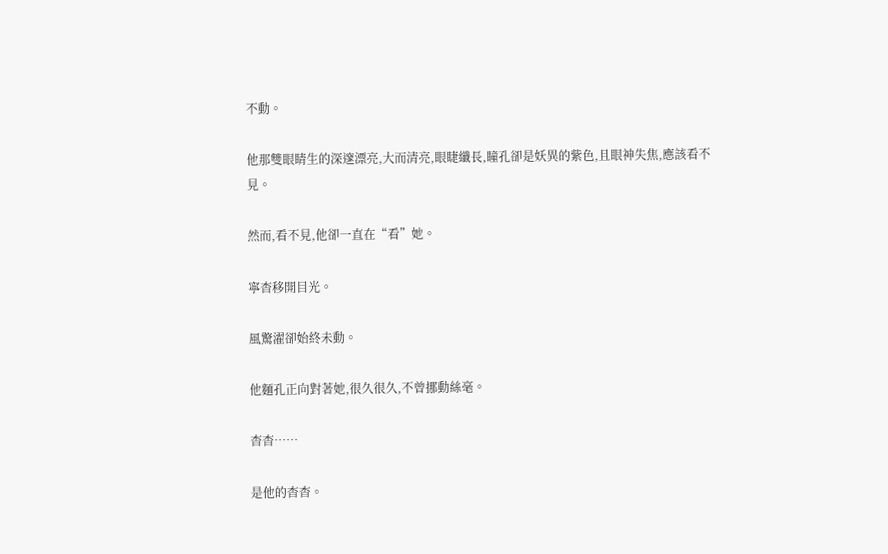不動。

他那雙眼睛生的深邃漂亮,大而清亮,眼睫纖長,瞳孔卻是妖異的紫色,且眼神失焦,應該看不見。

然而,看不見,他卻一直在“看”她。

寧杳移開目光。

風驚濯卻始終未動。

他麵孔正向對著她,很久很久,不曾挪動絲毫。

杳杳……

是他的杳杳。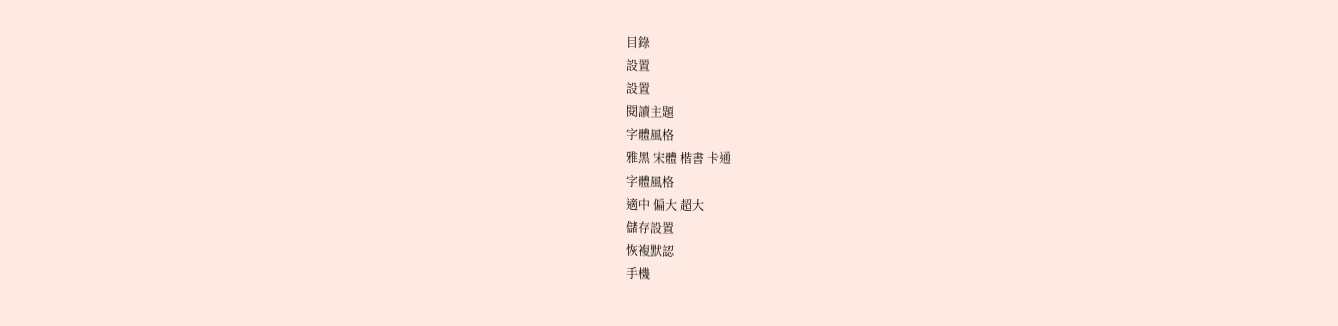目錄
設置
設置
閱讀主題
字體風格
雅黑 宋體 楷書 卡通
字體風格
適中 偏大 超大
儲存設置
恢複默認
手機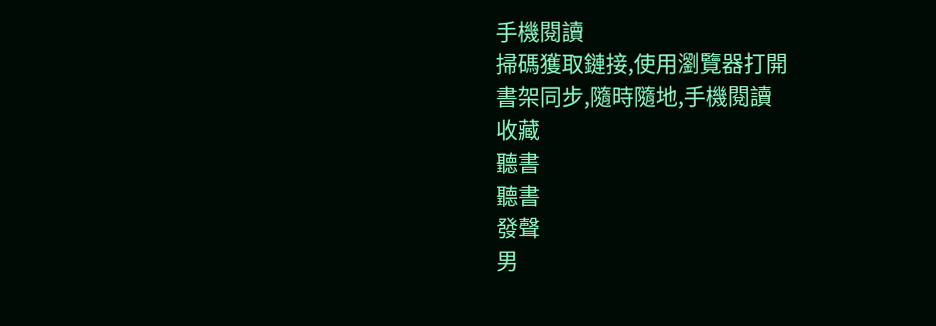手機閱讀
掃碼獲取鏈接,使用瀏覽器打開
書架同步,隨時隨地,手機閱讀
收藏
聽書
聽書
發聲
男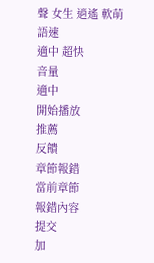聲 女生 逍遙 軟萌
語速
適中 超快
音量
適中
開始播放
推薦
反饋
章節報錯
當前章節
報錯內容
提交
加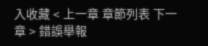入收藏 < 上一章 章節列表 下一章 > 錯誤舉報